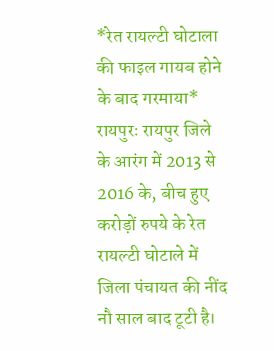*रेत रायल्टी घोटाला की फाइल गायब होने के बाद गरमाया*
रायपुरः रायपुर जिले के आरंग में 2013 से 2016 के, बीच हुए करोड़ों रुपये के रेत रायल्टी घोटाले में जिला पंचायत की नींद नौ साल बाद टूटी है।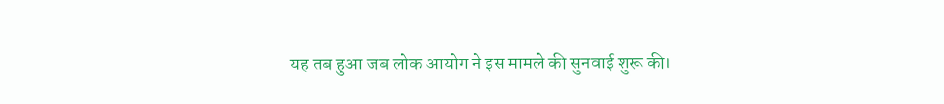यह तब हुआ जब लोक आयोग ने इस मामले की सुनवाई शुरू की।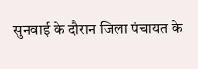सुनवाई के दौरान जिला पंचायत के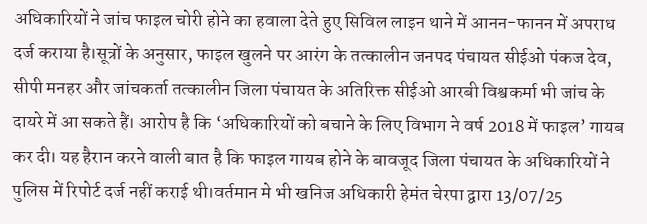अधिकारियों ने जांच फाइल चोरी होने का हवाला देते हुए सिविल लाइन थाने में आनन-फानन में अपराध दर्ज कराया है।सूत्रों के अनुसार, फाइल खुलने पर आरंग के तत्कालीन जनपद पंचायत सीईओ पंकज देव, सीपी मनहर और जांचकर्ता तत्कालीन जिला पंचायत के अतिरिक्त सीईओ आरबी विश्वकर्मा भी जांच के दायरे में आ सकते हैं। आरोप है कि ‘अधिकारियों को बचाने के लिए विभाग ने वर्ष 2018 में फाइल’ गायब कर दी। यह हैरान करने वाली बात है कि फाइल गायब होने के बावजूद जिला पंचायत के अधिकारियों ने पुलिस में रिपोर्ट दर्ज नहीं कराई थी।वर्तमान मे भी खनिज अधिकारी हेमंत चेरपा द्वारा 13/07/25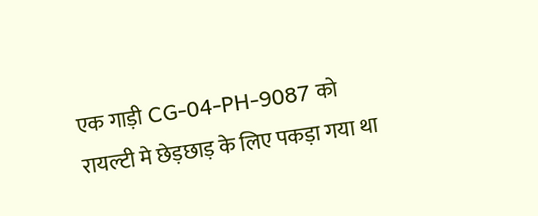एक गाड़ी CG-04-PH-9087 को रायल्टी मे छेड़छाड़ के लिए पकड़ा गया था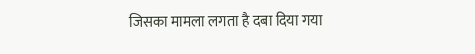जिसका मामला लगता है दबा दिया गया